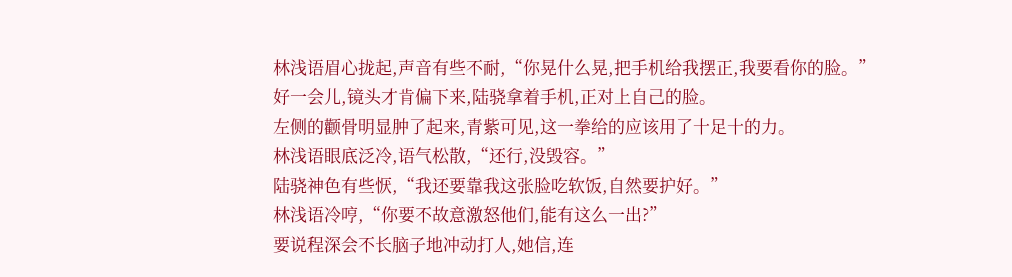林浅语眉心拢起,声音有些不耐,“你晃什么晃,把手机给我摆正,我要看你的脸。”
好一会儿,镜头才肯偏下来,陆骁拿着手机,正对上自己的脸。
左侧的颧骨明显肿了起来,青紫可见,这一拳给的应该用了十足十的力。
林浅语眼底泛冷,语气松散,“还行,没毁容。”
陆骁神色有些恹,“我还要靠我这张脸吃软饭,自然要护好。”
林浅语冷哼,“你要不故意激怒他们,能有这么一出?”
要说程深会不长脑子地冲动打人,她信,连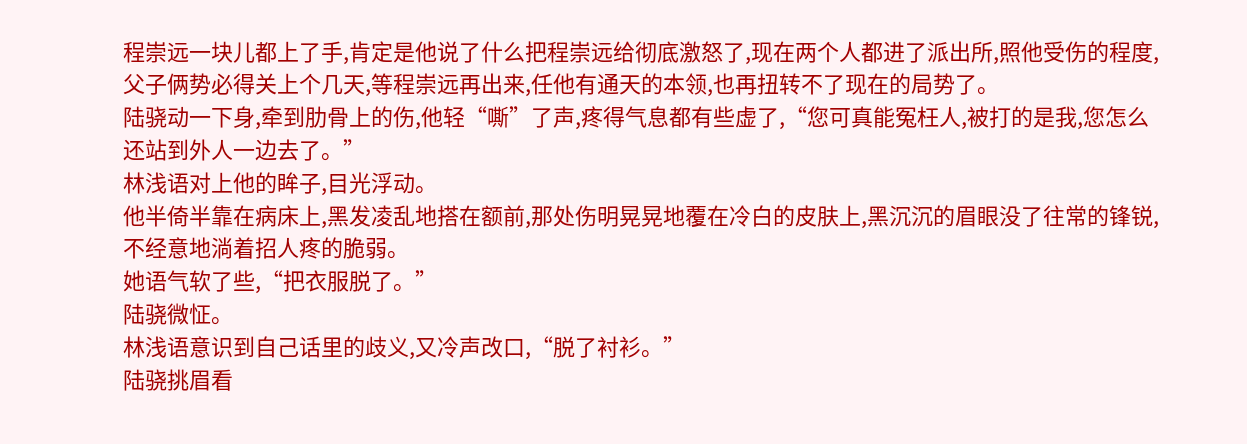程崇远一块儿都上了手,肯定是他说了什么把程崇远给彻底激怒了,现在两个人都进了派出所,照他受伤的程度,父子俩势必得关上个几天,等程崇远再出来,任他有通天的本领,也再扭转不了现在的局势了。
陆骁动一下身,牵到肋骨上的伤,他轻“嘶”了声,疼得气息都有些虚了,“您可真能冤枉人,被打的是我,您怎么还站到外人一边去了。”
林浅语对上他的眸子,目光浮动。
他半倚半靠在病床上,黑发凌乱地搭在额前,那处伤明晃晃地覆在冷白的皮肤上,黑沉沉的眉眼没了往常的锋锐,不经意地淌着招人疼的脆弱。
她语气软了些,“把衣服脱了。”
陆骁微怔。
林浅语意识到自己话里的歧义,又冷声改口,“脱了衬衫。”
陆骁挑眉看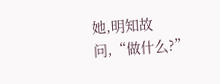她,明知故问,“做什么?”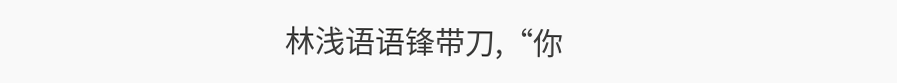林浅语语锋带刀,“你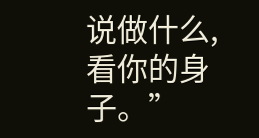说做什么,看你的身子。”